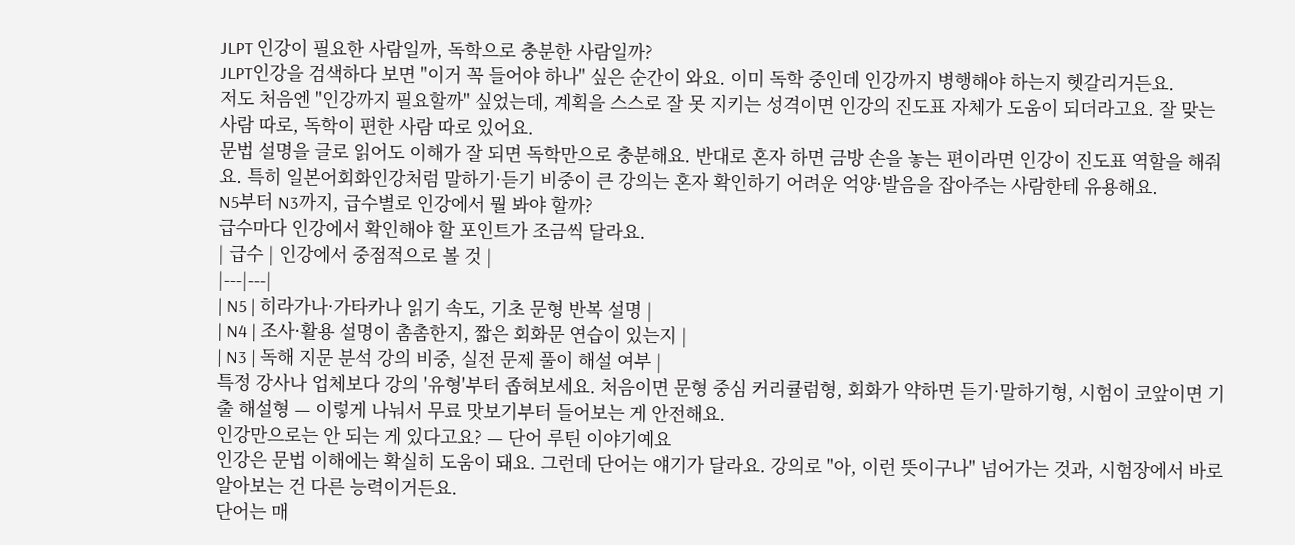JLPT 인강이 필요한 사람일까, 독학으로 충분한 사람일까?
JLPT인강을 검색하다 보면 "이거 꼭 들어야 하나" 싶은 순간이 와요. 이미 독학 중인데 인강까지 병행해야 하는지 헷갈리거든요.
저도 처음엔 "인강까지 필요할까" 싶었는데, 계획을 스스로 잘 못 지키는 성격이면 인강의 진도표 자체가 도움이 되더라고요. 잘 맞는 사람 따로, 독학이 편한 사람 따로 있어요.
문법 설명을 글로 읽어도 이해가 잘 되면 독학만으로 충분해요. 반대로 혼자 하면 금방 손을 놓는 편이라면 인강이 진도표 역할을 해줘요. 특히 일본어회화인강처럼 말하기·듣기 비중이 큰 강의는 혼자 확인하기 어려운 억양·발음을 잡아주는 사람한테 유용해요.
N5부터 N3까지, 급수별로 인강에서 뭘 봐야 할까?
급수마다 인강에서 확인해야 할 포인트가 조금씩 달라요.
| 급수 | 인강에서 중점적으로 볼 것 |
|---|---|
| N5 | 히라가나·가타카나 읽기 속도, 기초 문형 반복 설명 |
| N4 | 조사·활용 설명이 촘촘한지, 짧은 회화문 연습이 있는지 |
| N3 | 독해 지문 분석 강의 비중, 실전 문제 풀이 해설 여부 |
특정 강사나 업체보다 강의 '유형'부터 좁혀보세요. 처음이면 문형 중심 커리큘럼형, 회화가 약하면 듣기·말하기형, 시험이 코앞이면 기출 해설형 — 이렇게 나눠서 무료 맛보기부터 들어보는 게 안전해요.
인강만으로는 안 되는 게 있다고요? — 단어 루틴 이야기예요
인강은 문법 이해에는 확실히 도움이 돼요. 그런데 단어는 얘기가 달라요. 강의로 "아, 이런 뜻이구나" 넘어가는 것과, 시험장에서 바로 알아보는 건 다른 능력이거든요.
단어는 매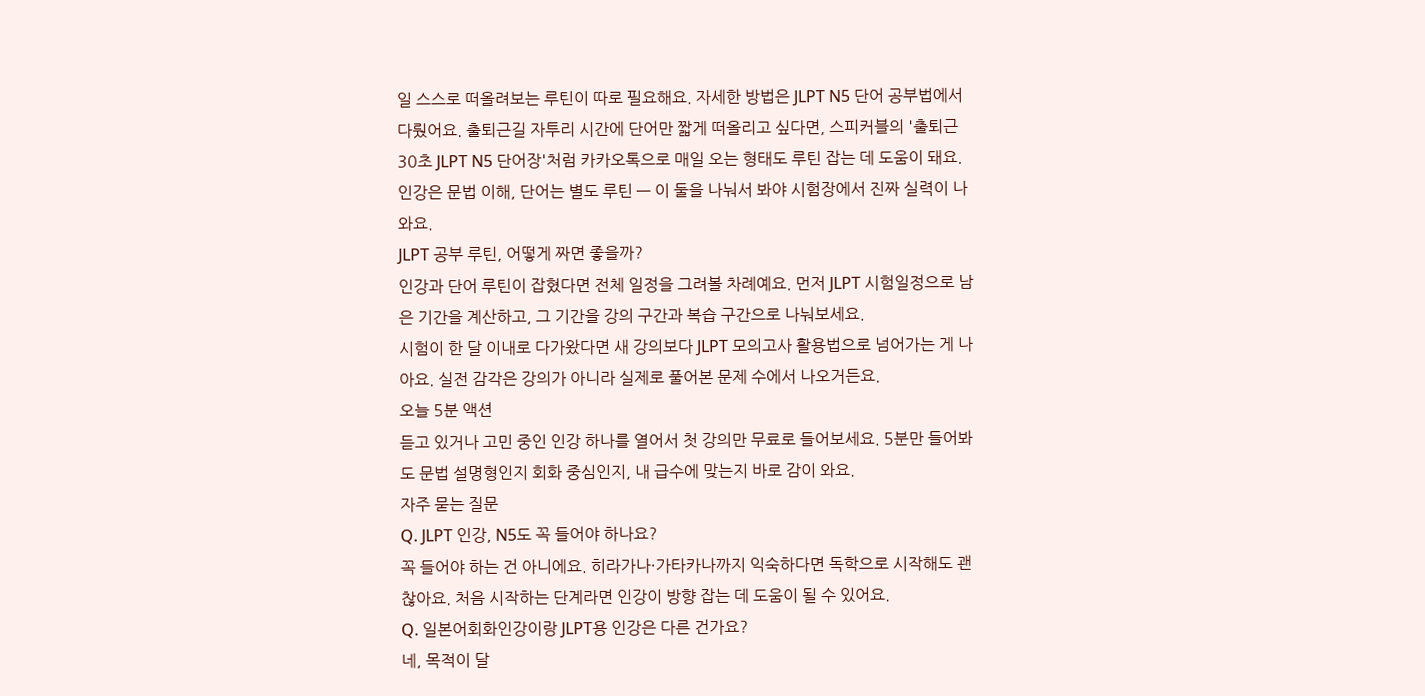일 스스로 떠올려보는 루틴이 따로 필요해요. 자세한 방법은 JLPT N5 단어 공부법에서 다뤘어요. 출퇴근길 자투리 시간에 단어만 짧게 떠올리고 싶다면, 스피커블의 '출퇴근 30초 JLPT N5 단어장'처럼 카카오톡으로 매일 오는 형태도 루틴 잡는 데 도움이 돼요.
인강은 문법 이해, 단어는 별도 루틴 — 이 둘을 나눠서 봐야 시험장에서 진짜 실력이 나와요.
JLPT 공부 루틴, 어떻게 짜면 좋을까?
인강과 단어 루틴이 잡혔다면 전체 일정을 그려볼 차례예요. 먼저 JLPT 시험일정으로 남은 기간을 계산하고, 그 기간을 강의 구간과 복습 구간으로 나눠보세요.
시험이 한 달 이내로 다가왔다면 새 강의보다 JLPT 모의고사 활용법으로 넘어가는 게 나아요. 실전 감각은 강의가 아니라 실제로 풀어본 문제 수에서 나오거든요.
오늘 5분 액션
듣고 있거나 고민 중인 인강 하나를 열어서 첫 강의만 무료로 들어보세요. 5분만 들어봐도 문법 설명형인지 회화 중심인지, 내 급수에 맞는지 바로 감이 와요.
자주 묻는 질문
Q. JLPT 인강, N5도 꼭 들어야 하나요?
꼭 들어야 하는 건 아니에요. 히라가나·가타카나까지 익숙하다면 독학으로 시작해도 괜찮아요. 처음 시작하는 단계라면 인강이 방향 잡는 데 도움이 될 수 있어요.
Q. 일본어회화인강이랑 JLPT용 인강은 다른 건가요?
네, 목적이 달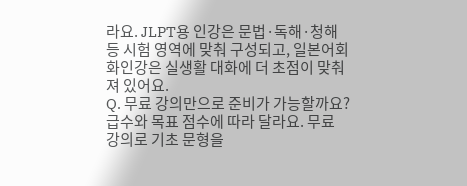라요. JLPT용 인강은 문법·독해·청해 등 시험 영역에 맞춰 구성되고, 일본어회화인강은 실생활 대화에 더 초점이 맞춰져 있어요.
Q. 무료 강의만으로 준비가 가능할까요?
급수와 목표 점수에 따라 달라요. 무료 강의로 기초 문형을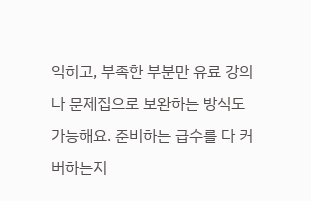익히고, 부족한 부분만 유료 강의나 문제집으로 보완하는 방식도 가능해요. 준비하는 급수를 다 커버하는지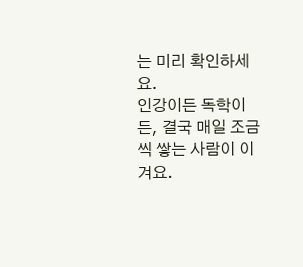는 미리 확인하세요.
인강이든 독학이든, 결국 매일 조금씩 쌓는 사람이 이겨요.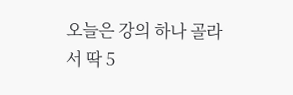오늘은 강의 하나 골라서 딱 5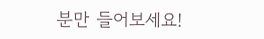분만 들어보세요!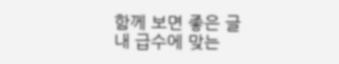함께 보면 좋은 글
내 급수에 맞는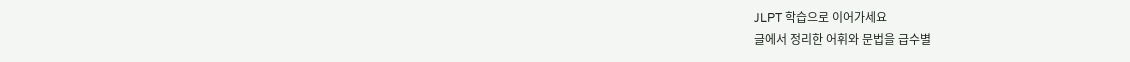JLPT 학습으로 이어가세요
글에서 정리한 어휘와 문법을 급수별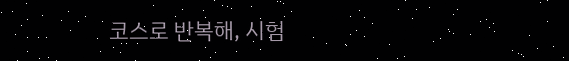코스로 반복해, 시험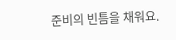준비의 빈틈을 채워요.